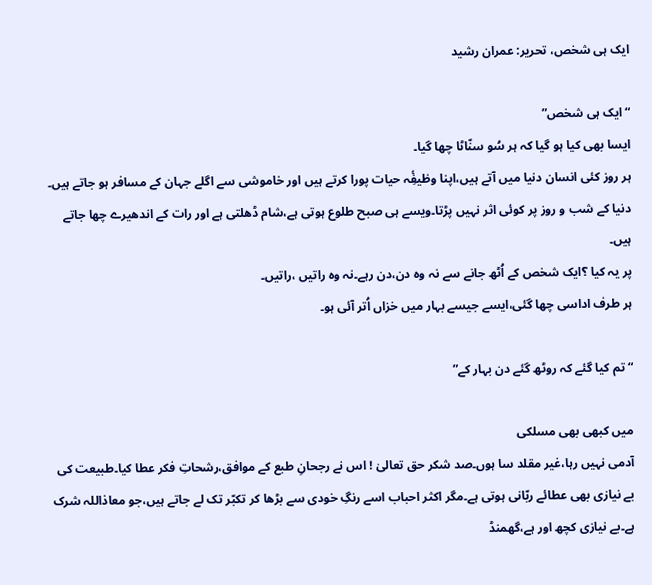ایک ہی شخص، تحریر: عمران رشید

“ایک ہی شخص”
ایسا بھی کیا ہو گیا کہ ہر سُو سنّاٹا چھا گیا۔
ہر روز کئی انسان دنیا میں آتے ہیں،اپنا وظیفِٔہ حیات پورا کرتے ہیں اور خاموشی سے اگلے جہان کے مسافر ہو جاتے ہیں۔
دنیا کے شب و روز پر کوئی اثر نہیں پڑتا۔ویسے ہی صبح طلوع ہوتی ہے،شام ڈھلتی ہے اور رات کے اندھیرے چھا جاتے ہیں۔
پر یہ کیا ؟ایک شخص کے اُٹھ جانے سے نہ وہ دن،دن رہے۔نہ وہ راتیں ،راتیں۔
ہر طرف اداسی چھا گئی،ایسے جیسے بہار میں خزاں اُتر آئی ہو۔

“تم کیا گئے کہ روٹھ گئے دن بہار کے”

میں کبھی بھی مسلکی
آدمی نہیں رہا،غیر مقلد سا ہوں۔صد شکر حق تعالیٰ ! اس نے رجحانِ طبع کے موافق،رشحاتِ فکر عطا کیا۔طبیعت کی بے نیازی بھی عطائے ربّانی ہوتی ہے۔مگر اکثر احباب اسے رنگِ خودی سے بڑھا کر تکبّر تک لے جاتے ہیں،جو معاذاللہ شرک ہے۔بے نیازی کچھ اور ہے،گھمنڈ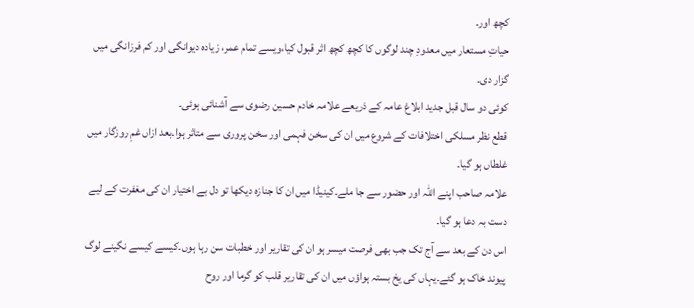کچھ اور۔
حیاتِ مستعار میں معدودِ چند لوگوں کا کچھ کچھ اثر قبول کیا،ویسے تمام عمر، زیادہ دیوانگی اور کم فرزانگی میں گزار دی۔
کوئی دو سال قبل جدید ابلاغ عامہ کے ذریعے علامہ خادم حسین رضوی سے آشنائی ہوئی۔
قطع نظر مسلکی اختلافات کے شروع میں ان کی سخن فہمی اور سخن پروری سے متاثر ہوا۔بعد ازاں غمِ روزگار میں غلطاں ہو گیا۔
علامہ صاحب اپنے اللہ اور حضور سے جا ملے۔کینیڈا میں ان کا جنازہ دیکھا تو دل بے اختیار ان کی مغفرت کے لیے دست بہ دعا ہو گیا۔
اس دن کے بعد سے آج تک جب بھی فرصت میسر ہو ان کی تقاریر اور خطبات سن رہا ہوں۔کیسے کیسے نگینے لوگ پیوند خاک ہو گئے۔یہاں کی یخ بستہ ہواؤں میں ان کی تقاریر قلب کو گرما اور روح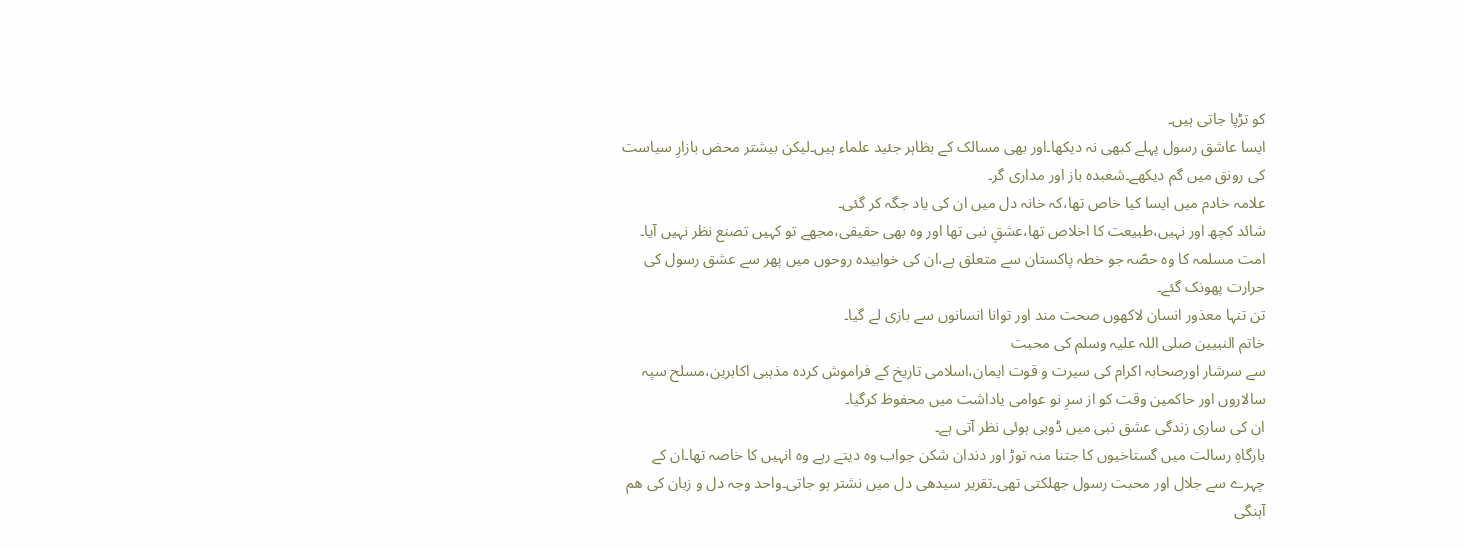کو تڑپا جاتی ہیں۔
ایسا عاشق رسول پہلے کبھی نہ دیکھا۔اور بھی مسالک کے بظاہر جئید علماء ہیں۔لیکن بیشتر محض بازارِ سیاست کی رونق میں گم دیکھے۔شعبدہ باز اور مداری گر۔
علامہ خادم میں ایسا کیا خاص تھا،کہ خانہ دل میں ان کی یاد جگہ کر گئی۔
شائد کچھ اور نہیں،طبیعت کا اخلاص تھا،عشقِ نبی تھا اور وہ بھی حقیقی،مجھے تو کہیں تصنع نظر نہیں آیا۔
امت مسلمہ کا وہ حصّہ جو خطہ پاکستان سے متعلق ہے،ان کی خوابیدہ روحوں میں پھر سے عشق رسول کی حرارت پھونک گئے۔
تن تنہا معذور انسان لاکھوں صحت مند اور توانا انسانوں سے بازی لے گیا۔
خاتم النبیین صلی اللہ علیہ وسلم کی محبت
سے سرشار اورصحابہ اکرام کی سیرت و قوت ایمان،اسلامی تاریخ کے فراموش کردہ مذہبی اکابرین،مسلح سپہ سالاروں اور حاکمین وقت کو از سرِ نو عوامی یاداشت میں محفوظ کرگیا۔
ان کی ساری زندگی عشق نبی میں ڈوبی ہوئی نظر آتی ہے۔
بارگاہِ رسالت میں گستاخیوں کا جتنا منہ توڑ اور دندان شکن جواب وہ دیتے رہے وہ انہیں کا خاصہ تھا۔ان کے چہرے سے جلال اور محبت رسول جھلکتی تھی۔تقریر سیدھی دل میں نشتر ہو جاتی۔واحد وجہ دل و زبان کی ھم آہنگی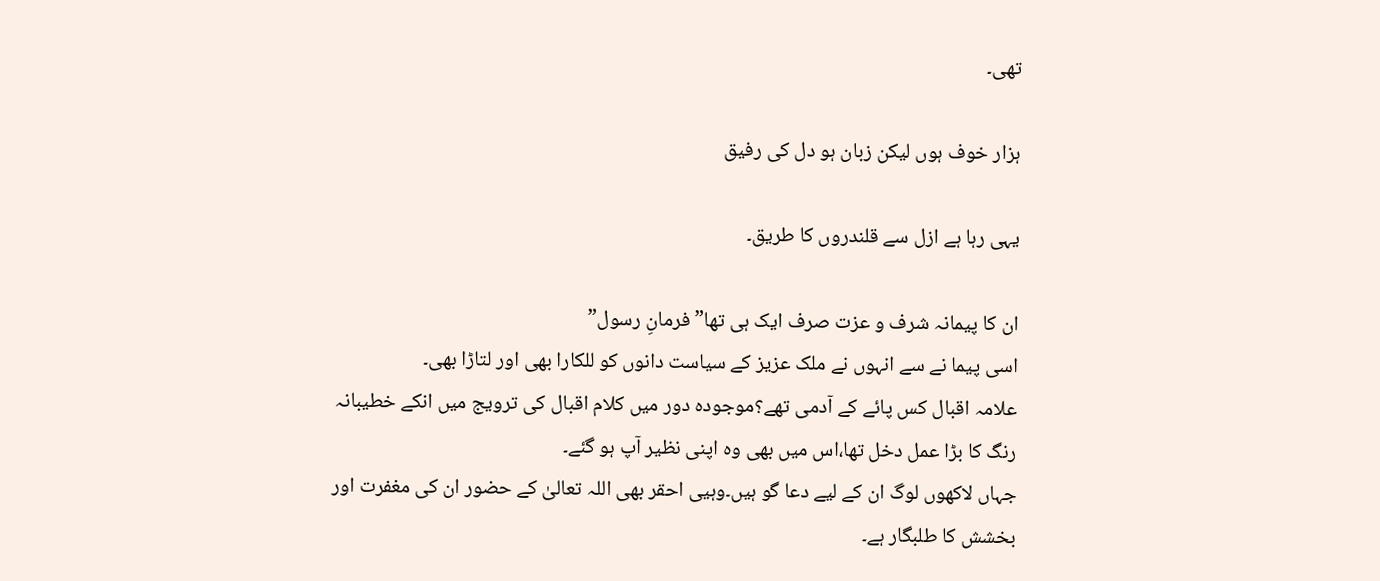تھی۔

ہزار خوف ہوں لیکن زبان ہو دل کی رفیق

یہی رہا ہے ازل سے قلندروں کا طریق۔

ان کا پیمانہ شرف و عزت صرف ایک ہی تھا”فرمانِ رسول”
اسی پیما نے سے انہوں نے ملک عزیز کے سیاست دانوں کو للکارا بھی اور لتاڑا بھی۔
علامہ اقبال کس پائے کے آدمی تھے؟موجودہ دور میں کلام اقبال کی ترویج میں انکے خطیبانہ رنگ کا بڑا عمل دخل تھا،اس میں بھی وہ اپنی نظیر آپ ہو گئے۔
جہاں لاکھوں لوگ ان کے لیے دعا گو ہیں۔وہیی احقر بھی اللہ تعالیٰ کے حضور ان کی مغفرت اور بخشش کا طلبگار ہے۔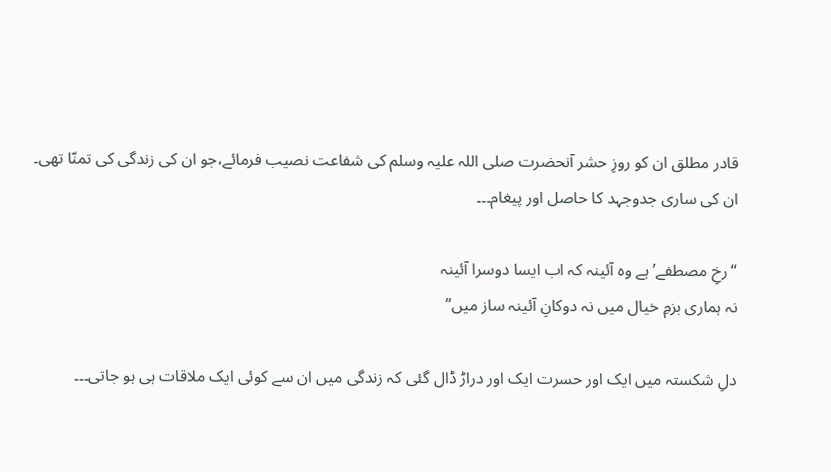قادر مطلق ان کو روزِ حشر آنحضرت صلی اللہ علیہ وسلم کی شفاعت نصیب فرمائے،جو ان کی زندگی کی تمنّا تھی۔
ان کی ساری جدوجہد کا حاصل اور پیغام۔۔۔

“رخِ مصطفے’ ہے وہ آئینہ کہ اب ایسا دوسرا آئینہ
نہ ہماری بزمِ خیال میں نہ دوکانِ آئینہ ساز میں”

دلِ شکستہ میں ایک اور حسرت ایک اور دراڑ ڈال گئی کہ زندگی میں ان سے کوئی ایک ملاقات ہی ہو جاتی۔۔۔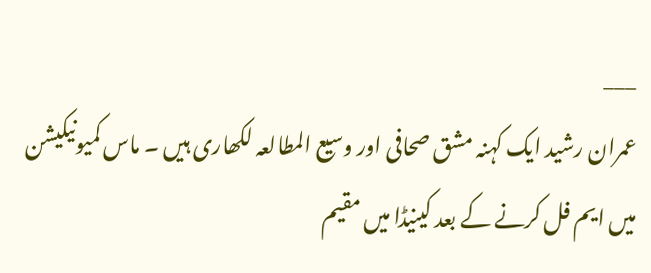___
عمران رشید ایک کہنہ مشق صحافی اور وسیع المطالعہ لکھاری ہیں ۔ ماس کمیونیکیشن میں ایم فل کرنے کے بعد کینیڈا میں مقیم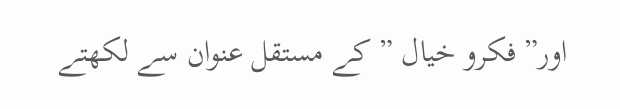اور” فکرو خیال ” کے مستقل عنوان سے لکھتے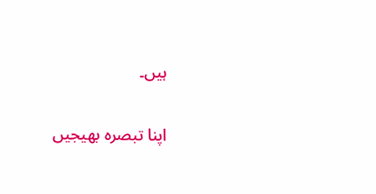ہیں۔

اپنا تبصرہ بھیجیں